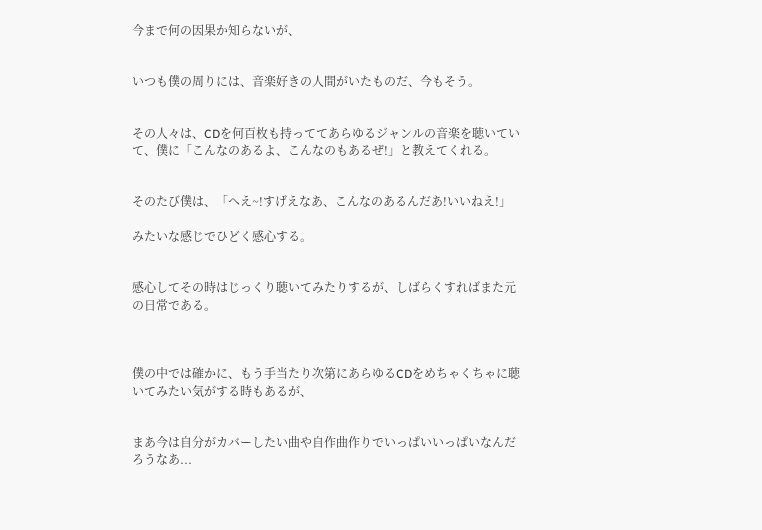今まで何の因果か知らないが、


いつも僕の周りには、音楽好きの人間がいたものだ、今もそう。


その人々は、CDを何百枚も持っててあらゆるジャンルの音楽を聴いていて、僕に「こんなのあるよ、こんなのもあるぜ!」と教えてくれる。


そのたび僕は、「へえ~!すげえなあ、こんなのあるんだあ!いいねえ!」

みたいな感じでひどく感心する。


感心してその時はじっくり聴いてみたりするが、しばらくすればまた元の日常である。



僕の中では確かに、もう手当たり次第にあらゆるCDをめちゃくちゃに聴いてみたい気がする時もあるが、


まあ今は自分がカバーしたい曲や自作曲作りでいっぱいいっぱいなんだろうなあ...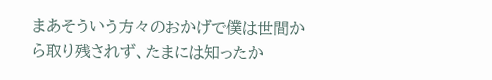まあそういう方々のおかげで僕は世間から取り残されず、たまには知ったか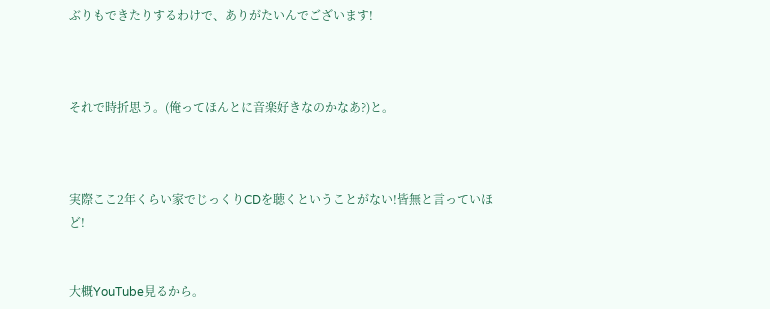ぶりもできたりするわけで、ありがたいんでございます!



それで時折思う。(俺ってほんとに音楽好きなのかなあ?)と。



実際ここ2年くらい家でじっくりCDを聴くということがない!皆無と言っていほど!


大概YouTube見るから。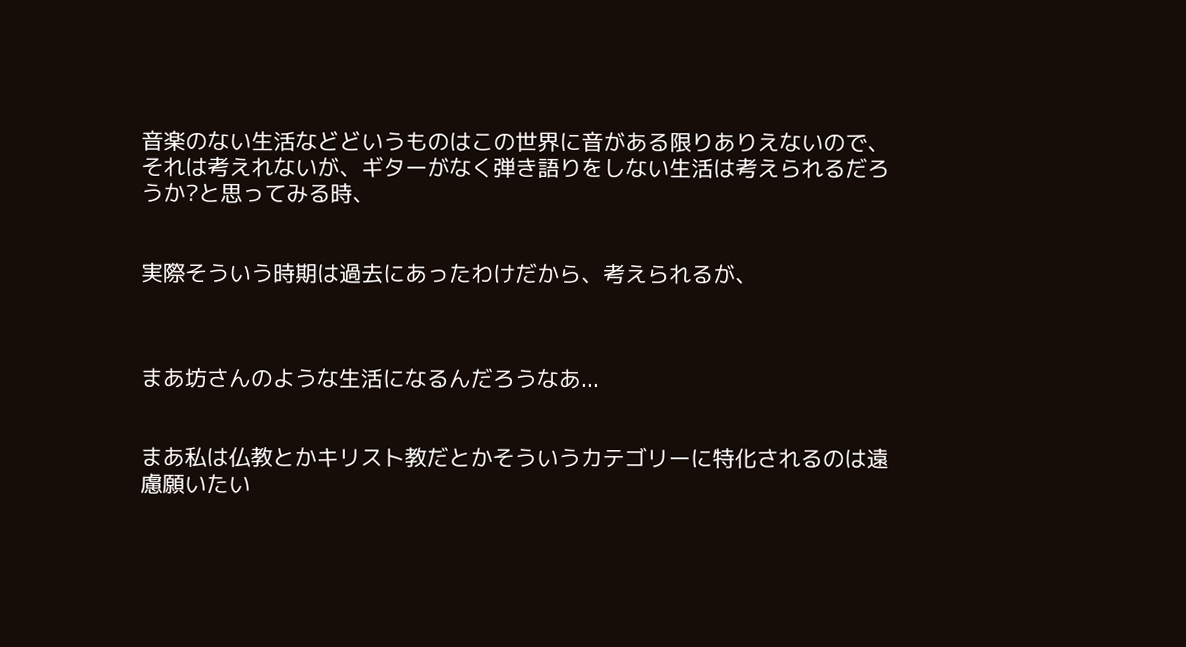音楽のない生活などどいうものはこの世界に音がある限りありえないので、それは考えれないが、ギターがなく弾き語りをしない生活は考えられるだろうか?と思ってみる時、


実際そういう時期は過去にあったわけだから、考えられるが、



まあ坊さんのような生活になるんだろうなあ...


まあ私は仏教とかキリスト教だとかそういうカテゴリーに特化されるのは遠慮願いたい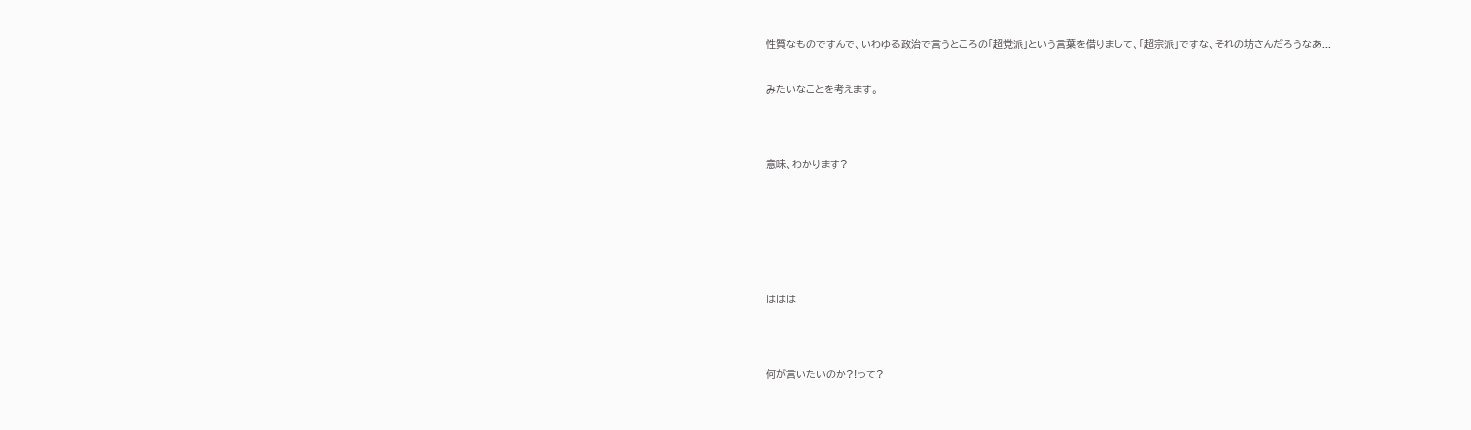性質なものですんで、いわゆる政治で言うところの「超党派」という言葉を借りまして、「超宗派」ですな、それの坊さんだろうなあ...


みたいなことを考えます。




意味、わかります?








ははは




何が言いたいのか?!って?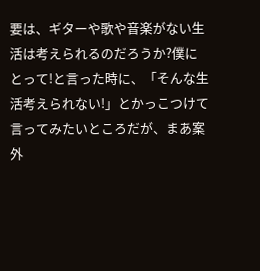要は、ギターや歌や音楽がない生活は考えられるのだろうか?僕にとって!と言った時に、「そんな生活考えられない!」とかっこつけて言ってみたいところだが、まあ案外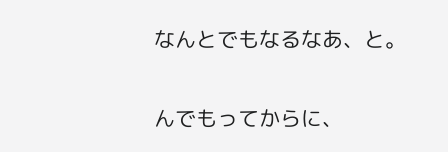なんとでもなるなあ、と。

んでもってからに、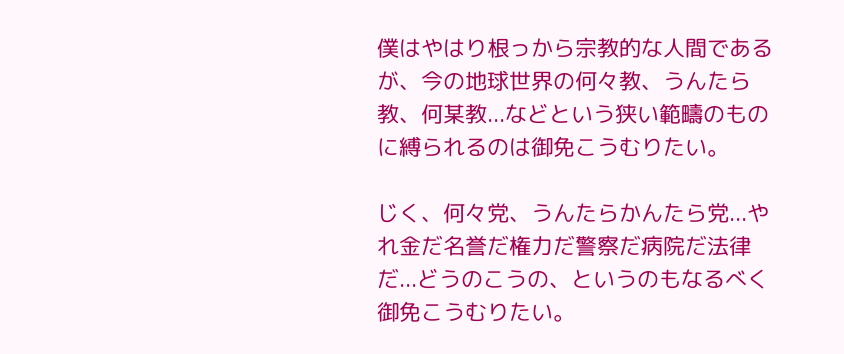僕はやはり根っから宗教的な人間であるが、今の地球世界の何々教、うんたら教、何某教...などという狭い範疇のものに縛られるのは御免こうむりたい。

じく、何々党、うんたらかんたら党...やれ金だ名誉だ権力だ警察だ病院だ法律だ...どうのこうの、というのもなるべく御免こうむりたい。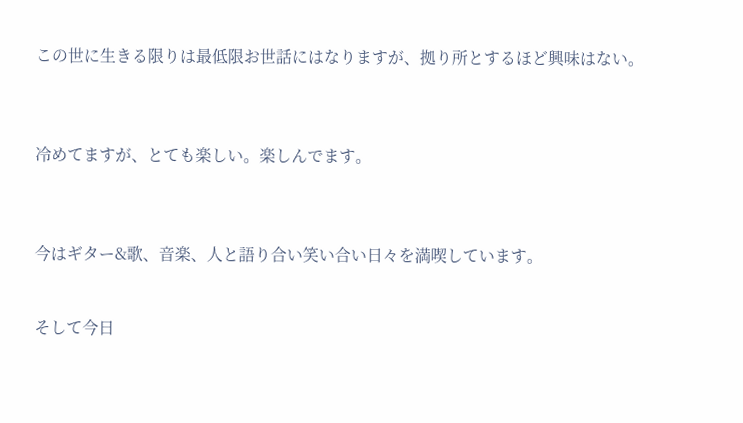この世に生きる限りは最低限お世話にはなりますが、拠り所とするほど興味はない。



冷めてますが、とても楽しい。楽しんでます。



今はギター&歌、音楽、人と語り合い笑い合い日々を満喫しています。


そして今日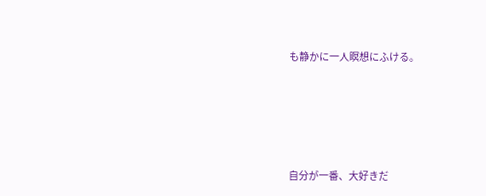も静かに一人瞑想にふける。






自分が一番、大好きだ